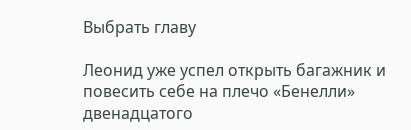Выбрать главу

Леонид уже успел открыть багажник и повесить себе на плечо «Бенелли» двенадцатого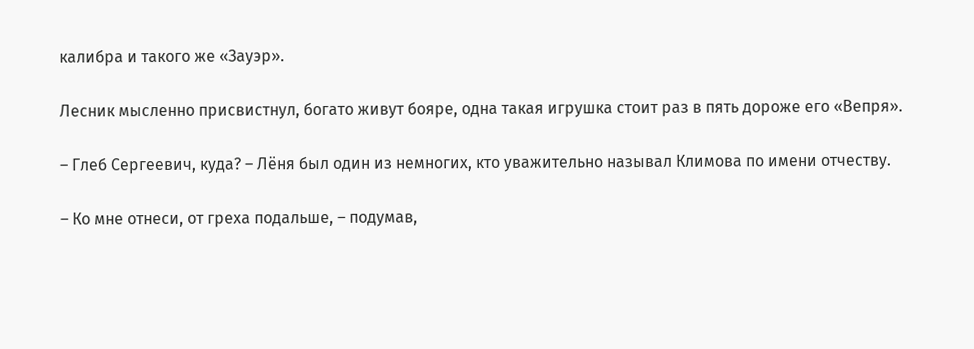калибра и такого же «Зауэр».

Лесник мысленно присвистнул, богато живут бояре, одна такая игрушка стоит раз в пять дороже его «Вепря».

– Глеб Сергеевич, куда? – Лёня был один из немногих, кто уважительно называл Климова по имени отчеству.

– Ко мне отнеси, от греха подальше, – подумав,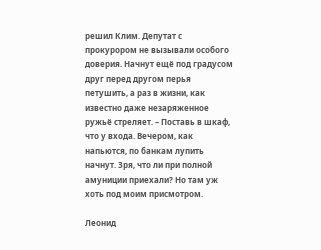решил Клим. Депутат с прокурором не вызывали особого доверия. Начнут ещё под градусом друг перед другом перья петушить, а раз в жизни, как известно даже незаряженное ружьё стреляет. – Поставь в шкаф, что у входа. Вечером, как напьются, по банкам лупить начнут. Зря, что ли при полной амуниции приехали? Но там уж хоть под моим присмотром.

Леонид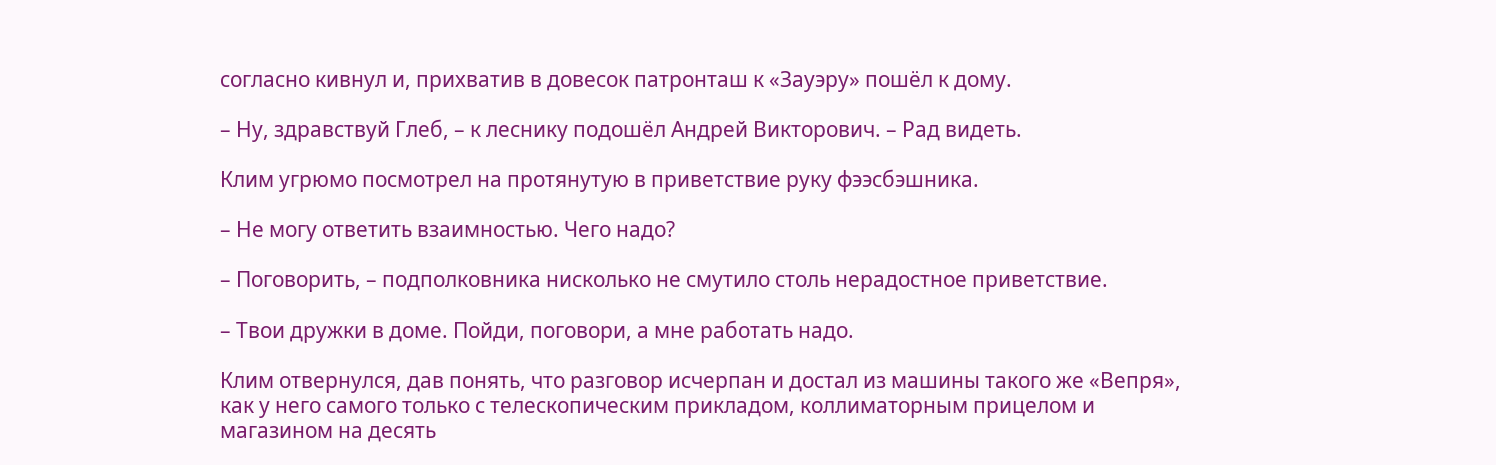согласно кивнул и, прихватив в довесок патронташ к «Зауэру» пошёл к дому.

– Ну, здравствуй Глеб, – к леснику подошёл Андрей Викторович. – Рад видеть.

Клим угрюмо посмотрел на протянутую в приветствие руку фээсбэшника.

– Не могу ответить взаимностью. Чего надо?

– Поговорить, – подполковника нисколько не смутило столь нерадостное приветствие.

– Твои дружки в доме. Пойди, поговори, а мне работать надо.

Клим отвернулся, дав понять, что разговор исчерпан и достал из машины такого же «Вепря», как у него самого только с телескопическим прикладом, коллиматорным прицелом и магазином на десять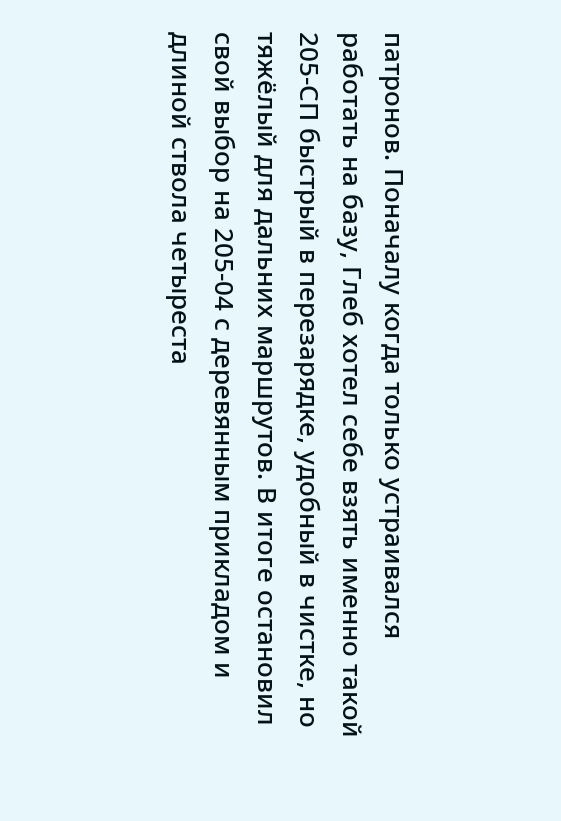патронов. Поначалу когда только устраивался работать на базу, Глеб хотел себе взять именно такой 205-СП быстрый в перезарядке, удобный в чистке, но тяжёлый для дальних маршрутов. В итоге остановил свой выбор на 205-04 с деревянным прикладом и длиной ствола четыреста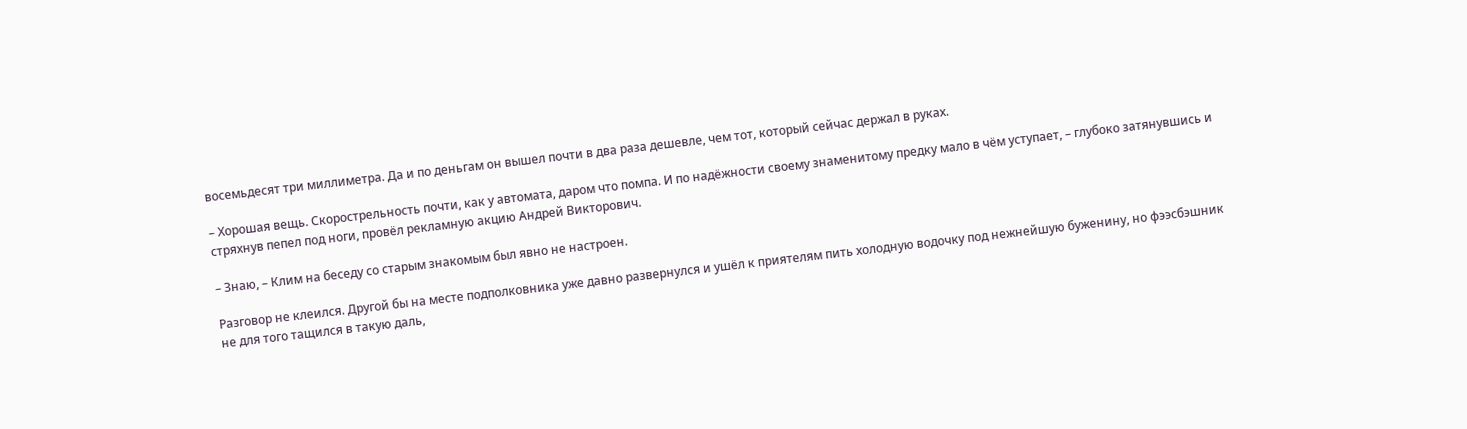восемьдесят три миллиметра. Да и по деньгам он вышел почти в два раза дешевле, чем тот, который сейчас держал в руках.

– Хорошая вещь. Скорострельность почти, как у автомата, даром что помпа. И по надёжности своему знаменитому предку мало в чём уступает, – глубоко затянувшись и стряхнув пепел под ноги, провёл рекламную акцию Андрей Викторович.

– Знаю, – Клим на беседу со старым знакомым был явно не настроен.

Разговор не клеился. Другой бы на месте подполковника уже давно развернулся и ушёл к приятелям пить холодную водочку под нежнейшую буженину, но фээсбэшник не для того тащился в такую даль,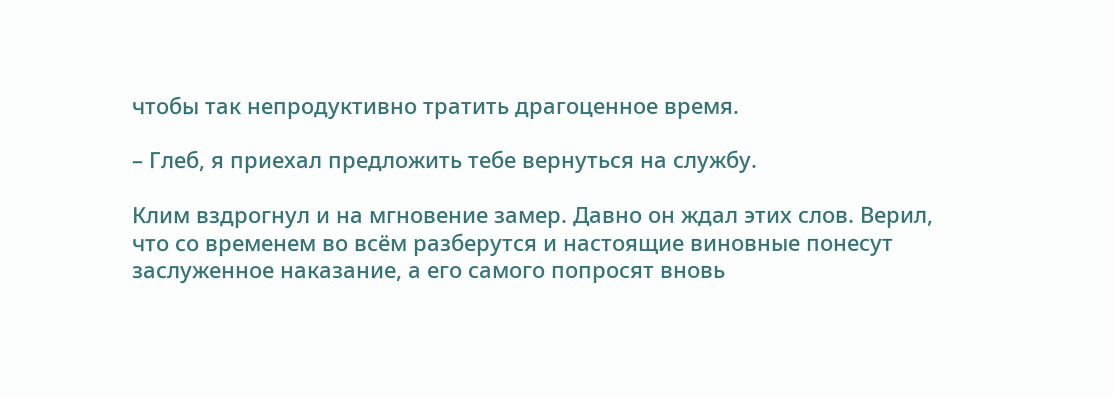чтобы так непродуктивно тратить драгоценное время.

– Глеб, я приехал предложить тебе вернуться на службу.

Клим вздрогнул и на мгновение замер. Давно он ждал этих слов. Верил, что со временем во всём разберутся и настоящие виновные понесут заслуженное наказание, а его самого попросят вновь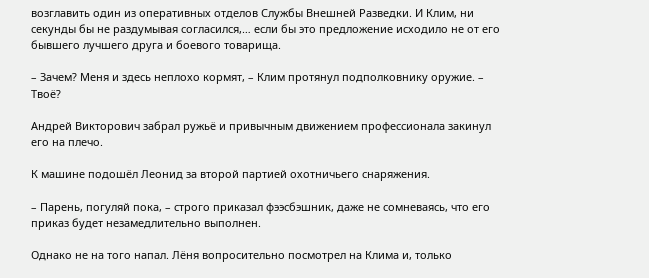возглавить один из оперативных отделов Службы Внешней Разведки. И Клим, ни секунды бы не раздумывая согласился,… если бы это предложение исходило не от его бывшего лучшего друга и боевого товарища.

– Зачем? Меня и здесь неплохо кормят, – Клим протянул подполковнику оружие. – Твоё?

Андрей Викторович забрал ружьё и привычным движением профессионала закинул его на плечо.

К машине подошёл Леонид за второй партией охотничьего снаряжения.

– Парень, погуляй пока, – строго приказал фээсбэшник, даже не сомневаясь, что его приказ будет незамедлительно выполнен.

Однако не на того напал. Лёня вопросительно посмотрел на Клима и, только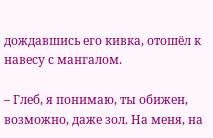дождавшись его кивка, отошёл к навесу с мангалом.

– Глеб, я понимаю, ты обижен, возможно, даже зол. На меня, на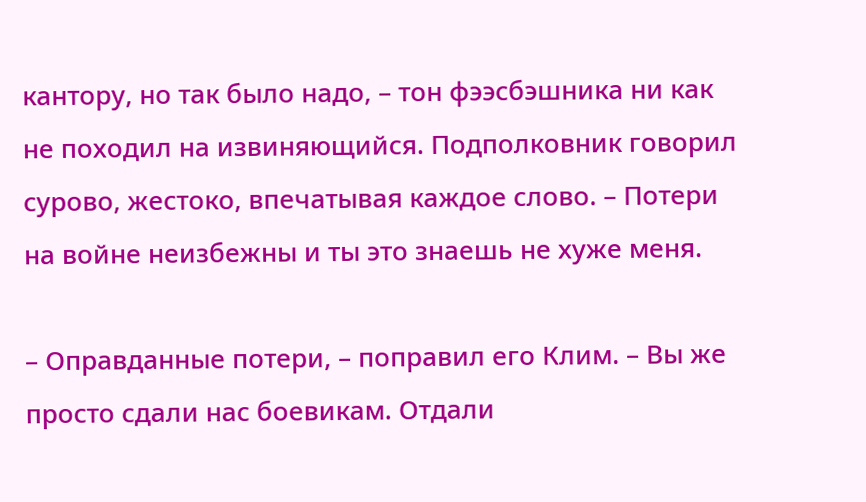кантору, но так было надо, – тон фээсбэшника ни как не походил на извиняющийся. Подполковник говорил сурово, жестоко, впечатывая каждое слово. – Потери на войне неизбежны и ты это знаешь не хуже меня.

– Оправданные потери, – поправил его Клим. – Вы же просто сдали нас боевикам. Отдали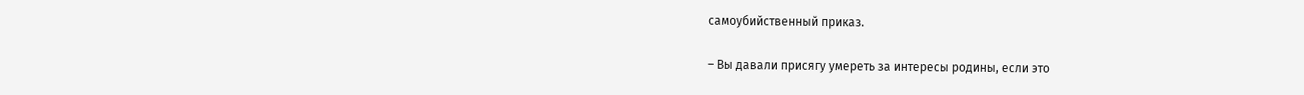самоубийственный приказ.

– Вы давали присягу умереть за интересы родины, если это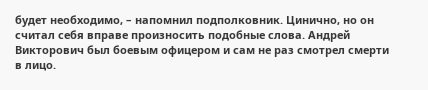будет необходимо, – напомнил подполковник. Цинично, но он считал себя вправе произносить подобные слова. Андрей Викторович был боевым офицером и сам не раз смотрел смерти в лицо.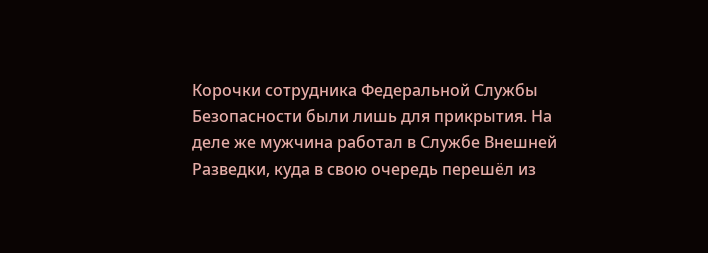Корочки сотрудника Федеральной Службы Безопасности были лишь для прикрытия. На деле же мужчина работал в Службе Внешней Разведки, куда в свою очередь перешёл из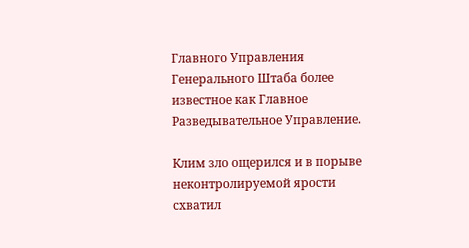Главного Управления Генерального Штаба более известное как Главное Разведывательное Управление.

Клим зло ощерился и в порыве неконтролируемой ярости схватил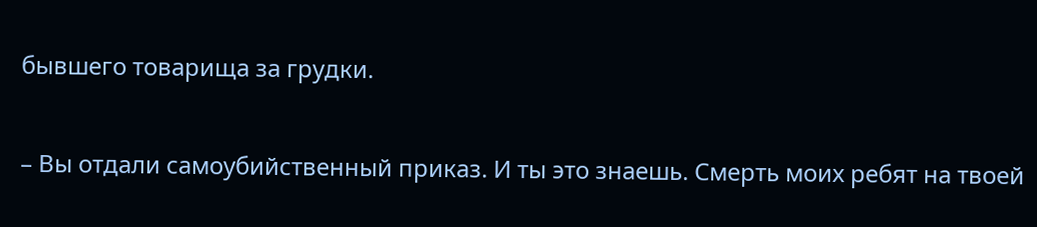бывшего товарища за грудки.

– Вы отдали самоубийственный приказ. И ты это знаешь. Смерть моих ребят на твоей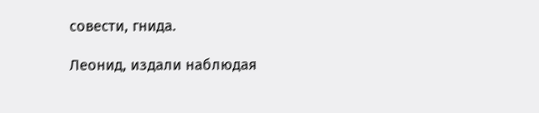совести, гнида.

Леонид, издали наблюдая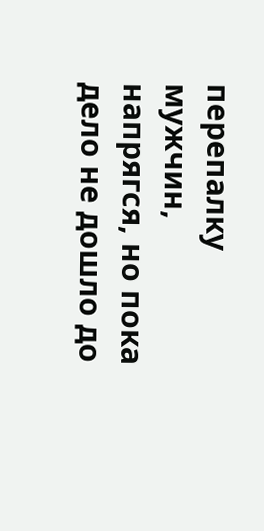перепалку мужчин, напрягся, но пока дело не дошло до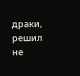драки, решил не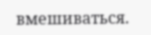вмешиваться.